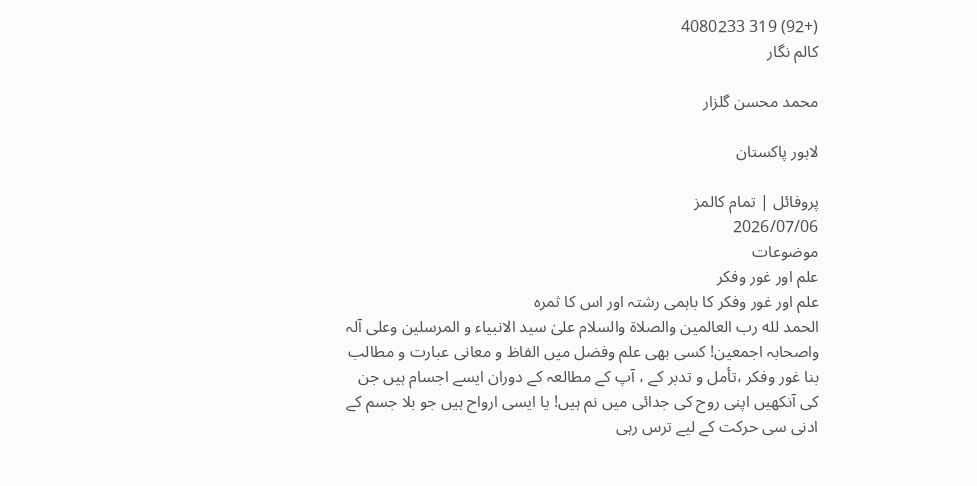(+92) 319 4080233
کالم نگار

محمد محسن گلزار

لاہور پاکستان

پروفائل | تمام کالمز
2026/07/06
موضوعات
علم اور غور وفکر
علم اور غور وفکر کا باہمی رشتہ اور اس کا ثمرہ
الحمد لله رب العالمین والصلاۃ والسلام علیٰ سید الانبیاء و المرسلین وعلی آلہ واصحابہ اجمعین! کسی بھی علم وفضل میں الفاظ و معانی عبارت و مطالب بنا غور وفکر ،تأمل و تدبر کے ، آپ کے مطالعہ کے دوران ایسے اجسام ہیں جن کی آنکھیں اپنی روح کی جدائی میں نم ہیں! یا ایسی ارواح ہیں جو بلا جسم کے ادنی سی حرکت کے لیے ترس رہی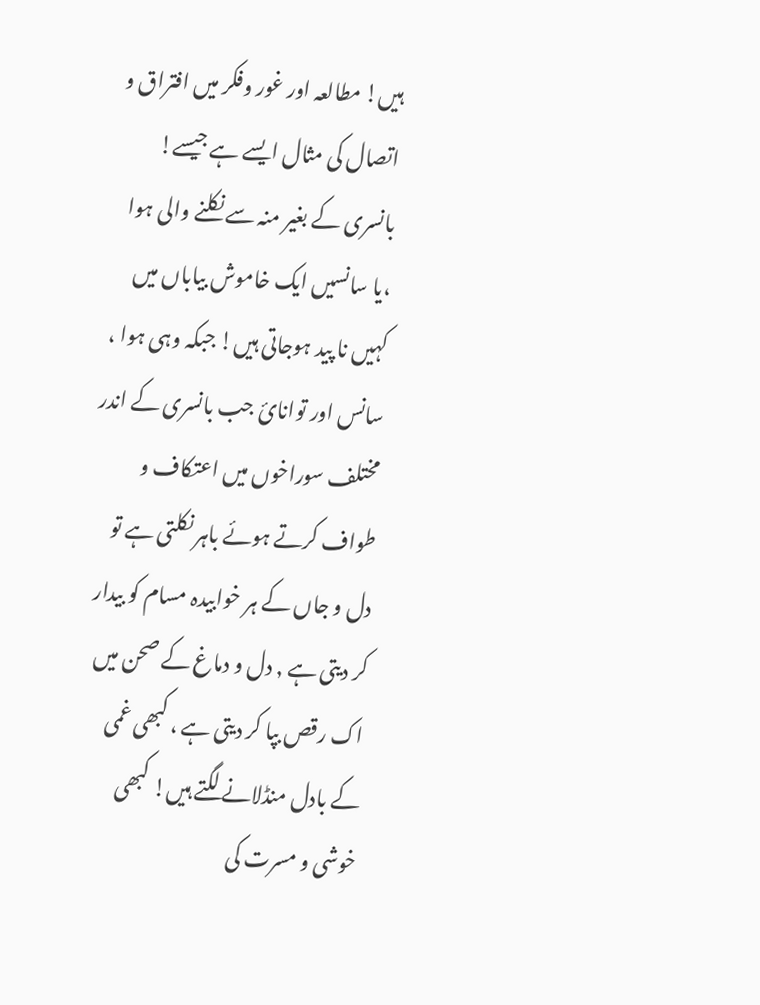ہیں! مطالعہ اور غور وفکر میں افتراق و اتصال کی مثال ایسے ہے جیسے! بانسری کے بغیر منہ سے نکلنے والی ہوا ،یا سانسیں ایک خاموش بیاباں میں کہیں نا پید ہوجاتی ہیں! جبکہ وہی ہوا ، سانس اور توانائ جب بانسری کے اندر مختلف سوراخوں میں اعتکاف و طواف کرتے ہوئے باہر نکلتی ہے تو دل و جاں کے ہر خوابیدہ مسام کو بیدار کر دیتی ہے , دل و دماغ کے صحن میں اک رقص بپا کر دیتی ہے ، کبھی غمی کے بادل منڈلانے لگتے ہیں! کبھی خوشی و مسرت کی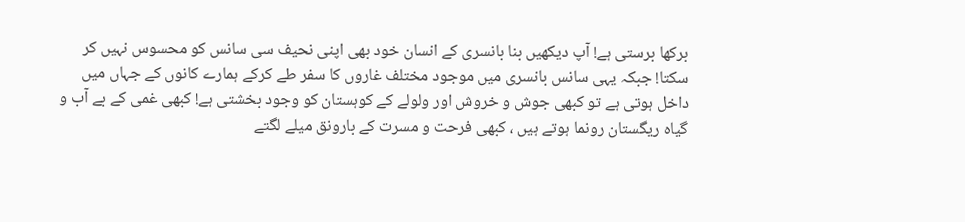برکھا برستی ہے! آپ دیکھیں بنا بانسری کے انسان خود بھی اپنی نحیف سی سانس کو محسوس نہیں کر سکتا! جبکہ یہی سانس بانسری میں موجود مختلف غاروں کا سفر طے کرکے ہمارے کانوں کے جہاں میں داخل ہوتی ہے تو کبھی جوش و خروش اور ولولے کے کوہستان کو وجود بخشتی ہے! کبھی غمی کے بے آب و گیاہ ریگستان رونما ہوتے ہیں ، کبھی فرحت و مسرت کے بارونق میلے لگتے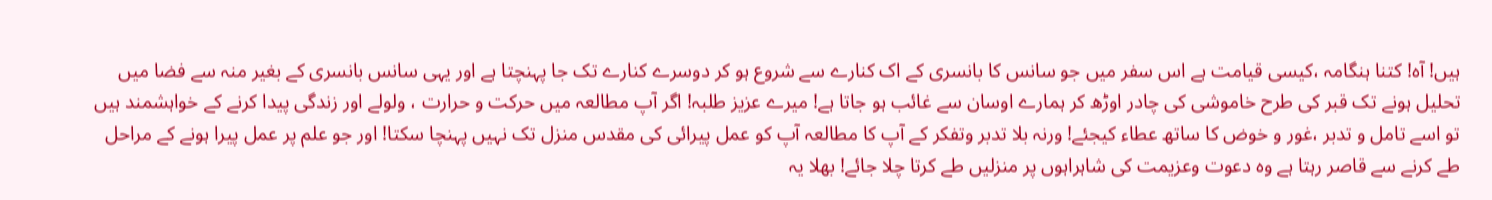ہیں! آہ! کتنا ہنگامہ ،کیسی قیامت ہے اس سفر میں جو سانس کا بانسری کے اک کنارے سے شروع ہو کر دوسرے کنارے تک جا پہنچتا ہے اور یہی سانس بانسری کے بغیر منہ سے فضا میں تحلیل ہونے تک قبر کی طرح خاموشی کی چادر اوڑھ کر ہمارے اوسان سے غائب ہو جاتا ہے! میرے عزیز طلبہ! اگر آپ مطالعہ میں حرکت و حرارت ، ولولے اور زندگی پیدا کرنے کے خواہشمند ہیں تو اسے تامل و تدبر ،غور و خوض کا ساتھ عطاء کیجئے! ورنہ بلا تدبر وتفکر کے آپ کا مطالعہ آپ کو عمل پیرائی کی مقدس منزل تک نہیں پہنچا سکتا! اور جو علم پر عمل پیرا ہونے کے مراحل طے کرنے سے قاصر رہتا ہے وہ دعوت وعزیمت کی شاہراہوں پر منزلیں طے کرتا چلا جائے! بھلا یہ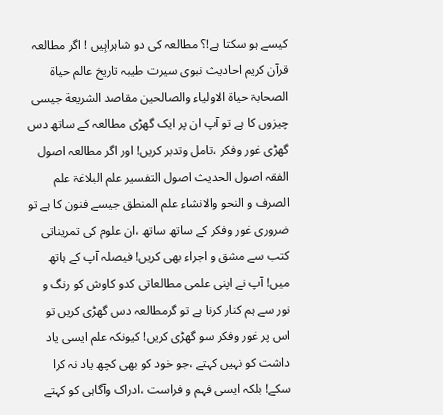کیسے ہو سکتا ہے!؟ مطالعہ کی دو شاہراہِیں ! اگر مطالعہ قرآن کریم احادیث نبوی سیرت طیبہ تاریخ عالم حیاۃ الصحابۃ حیاۃ الاولیاء والصالحین مقاصد الشریعة جیسی چیزوں کا ہے تو آپ ان پر ایک گھڑی مطالعہ کے ساتھ دس گھڑی غور وفکر ،تامل وتدبر کریں! اور اگر مطالعہ اصول الفقہ اصول الحدیث اصول التفسیر علم البلاغۃ علم الصرف و النحو والانشاء علم المنطق جیسے فنون کا ہے تو ضروری غور وفکر کے ساتھ ساتھ ،ان علوم کی تمریناتی کتب سے مشق و اجراء بھی کریں! فیصلہ آپ کے ہاتھ میں! آپ نے اپنی علمی مطالعاتی کدو کاوش کو رنگ و نور سے ہم کنار کرنا ہے تو گرمطالعہ دس گھڑی کریں تو اس پر غور وفکر سو گھڑی کریں! کیونکہ علم ایسی یاد داشت کو نہیں کہتے ،جو خود کو بھی کچھ یاد نہ کرا سکے! بلکہ ایسی فہم و فراست ،ادراک وآگاہی کو کہتے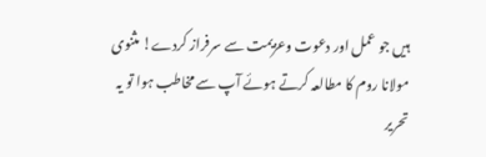ہیں جو عمل اور دعوت وعزیمت سے سرفراز کردے! مثنوی مولانا روم کا مطالعہ کرتے ہوئے آپ سے مخاطب ہوا تو یہ تحریر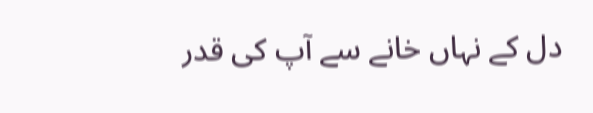دل کے نہاں خانے سے آپ کی قدر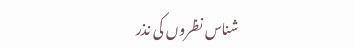شناس نظروں کی نذر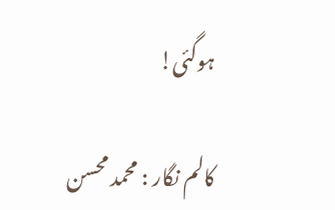ہوگئی!

کالم نگار : محمد محسن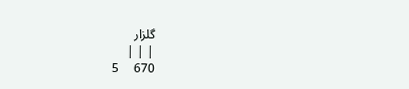گلزار
| | |
670     5